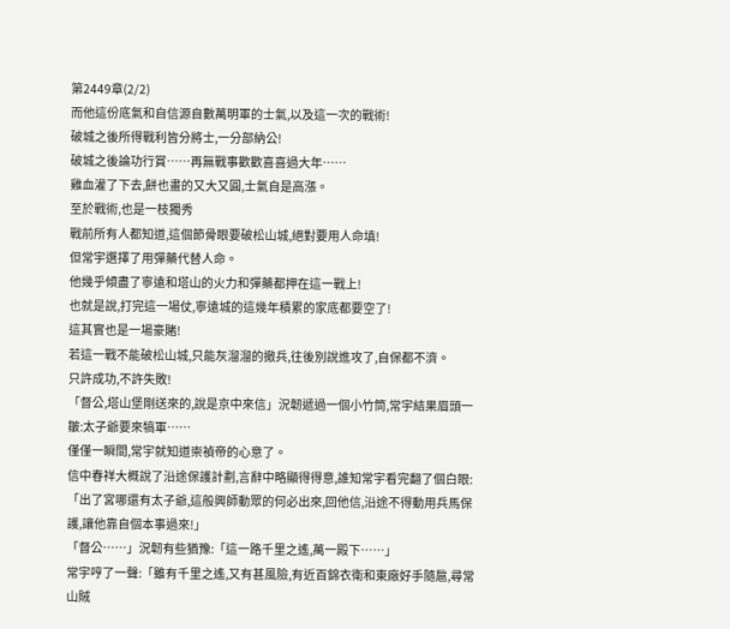第2449章(2/2)
而他這份底氣和自信源自數萬明軍的士氣,以及這一次的戰術!
破城之後所得戰利皆分將士,一分部納公!
破城之後論功行賞……再無戰事歡歡喜喜過大年……
雞血灌了下去,餅也畫的又大又圓,士氣自是高漲。
至於戰術,也是一枝獨秀
戰前所有人都知道,這個節骨眼要破松山城,絕對要用人命填!
但常宇選擇了用彈藥代替人命。
他幾乎傾盡了寧遠和塔山的火力和彈藥都押在這一戰上!
也就是說,打完這一場仗,寧遠城的這幾年積累的家底都要空了!
這其實也是一場豪賭!
若這一戰不能破松山城,只能灰溜溜的撤兵,往後別說進攻了,自保都不濟。
只許成功,不許失敗!
「督公,塔山堡剛送來的,說是京中來信」況韌遞過一個小竹筒,常宇結果眉頭一皺:太子爺要來犒軍……
僅僅一瞬間,常宇就知道崇禎帝的心意了。
信中春祥大概說了沿途保護計劃,言辭中略顯得得意,誰知常宇看完翻了個白眼:「出了宮哪還有太子爺,這般興師動眾的何必出來,回他信,沿途不得動用兵馬保護,讓他靠自個本事過來!」
「督公……」況韌有些猶豫:「這一路千里之遙,萬一殿下……」
常宇哼了一聲:「雖有千里之遙,又有甚風險,有近百錦衣衛和東廠好手隨扈,尋常山賊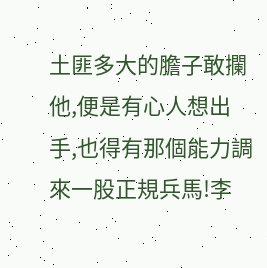土匪多大的膽子敢攔他,便是有心人想出手,也得有那個能力調來一股正規兵馬!李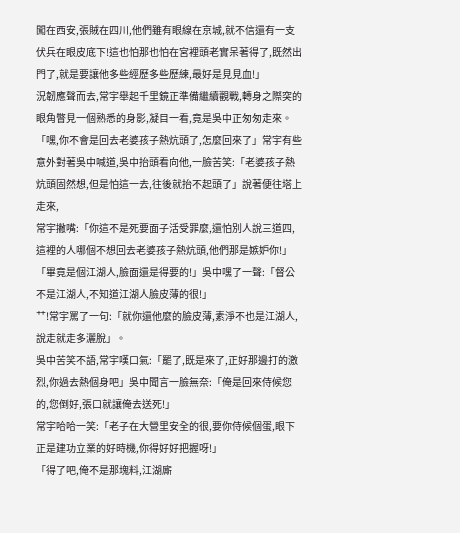闖在西安,張賊在四川,他們雖有眼線在京城,就不信還有一支伏兵在眼皮底下!這也怕那也怕在宮裡頭老實呆著得了,既然出門了,就是要讓他多些經歷多些歷練,最好是見見血!」
況韌應聲而去,常宇舉起千里鏡正準備繼續觀戰,轉身之際突的眼角瞥見一個熟悉的身影,凝目一看,竟是吳中正匆匆走來。
「嘿,你不會是回去老婆孩子熱炕頭了,怎麼回來了」常宇有些意外對著吳中喊道,吳中抬頭看向他,一臉苦笑:「老婆孩子熱炕頭固然想,但是怕這一去,往後就抬不起頭了」說著便往塔上走來,
常宇撇嘴:「你這不是死要面子活受罪麼,還怕別人說三道四,這裡的人哪個不想回去老婆孩子熱炕頭,他們那是嫉妒你!」
「畢竟是個江湖人,臉面還是得要的!」吳中嘿了一聲:「督公不是江湖人,不知道江湖人臉皮薄的很!」
艹!常宇罵了一句:「就你還他麼的臉皮薄,素淨不也是江湖人,說走就走多灑脫」。
吳中苦笑不語,常宇嘆口氣:「罷了,既是來了,正好那邊打的激烈,你過去熱個身吧」吳中聞言一臉無奈:「俺是回來侍候您的,您倒好,張口就讓俺去送死!」
常宇哈哈一笑:「老子在大營里安全的很,要你侍候個蛋,眼下正是建功立業的好時機,你得好好把握呀!」
「得了吧,俺不是那塊料,江湖廝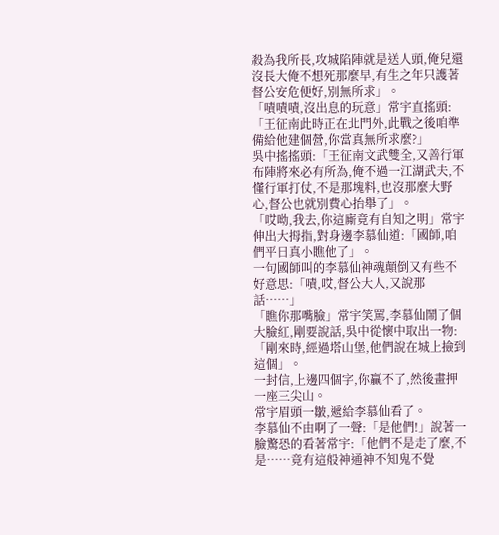殺為我所長,攻城陷陣就是送人頭,俺兒還沒長大俺不想死那麼早,有生之年只護著督公安危便好,別無所求」。
「嘖嘖嘖,沒出息的玩意」常宇直搖頭:「王征南此時正在北門外,此戰之後咱準備給他建個營,你當真無所求麼?」
吳中搖搖頭:「王征南文武雙全,又善行軍布陣將來必有所為,俺不過一江湖武夫,不懂行軍打仗,不是那塊料,也沒那麼大野心,督公也就別費心抬舉了」。
「哎呦,我去,你這廝竟有自知之明」常宇伸出大拇指,對身邊李慕仙道:「國師,咱們平日真小瞧他了」。
一句國師叫的李慕仙神魂顛倒又有些不好意思:「嘖,哎,督公大人,又說那話……」
「瞧你那嘴臉」常宇笑罵,李慕仙鬧了個大臉紅,剛要說話,吳中從懷中取出一物:「剛來時,經過塔山堡,他們說在城上撿到這個」。
一封信,上邊四個字,你贏不了,然後畫押一座三尖山。
常宇眉頭一皺,遞給李慕仙看了。
李慕仙不由啊了一聲:「是他們!」說著一臉驚恐的看著常宇:「他們不是走了麼,不是……竟有這般神通神不知鬼不覺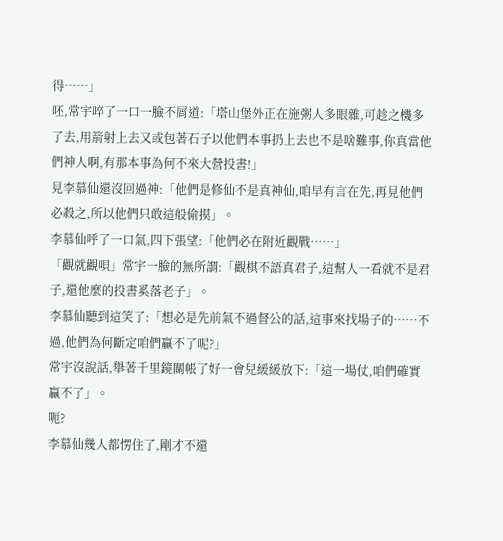得……」
呸,常宇啐了一口一臉不屑道:「塔山堡外正在施粥人多眼雜,可趁之機多了去,用箭射上去又或包著石子以他們本事扔上去也不是啥難事,你真當他們神人啊,有那本事為何不來大營投書!」
見李慕仙還沒回過神:「他們是修仙不是真神仙,咱早有言在先,再見他們必殺之,所以他們只敢這般偷摸」。
李慕仙呼了一口氣,四下張望:「他們必在附近觀戰……」
「觀就觀唄」常宇一臉的無所謂:「觀棋不語真君子,這幫人一看就不是君子,還他麼的投書奚落老子」。
李慕仙聽到這笑了:「想必是先前氣不過督公的話,這事來找場子的……不過,他們為何斷定咱們贏不了呢?」
常宇沒說話,舉著千里鏡關帳了好一會兒緩緩放下:「這一場仗,咱們確實贏不了」。
呃?
李慕仙幾人都愣住了,剛才不還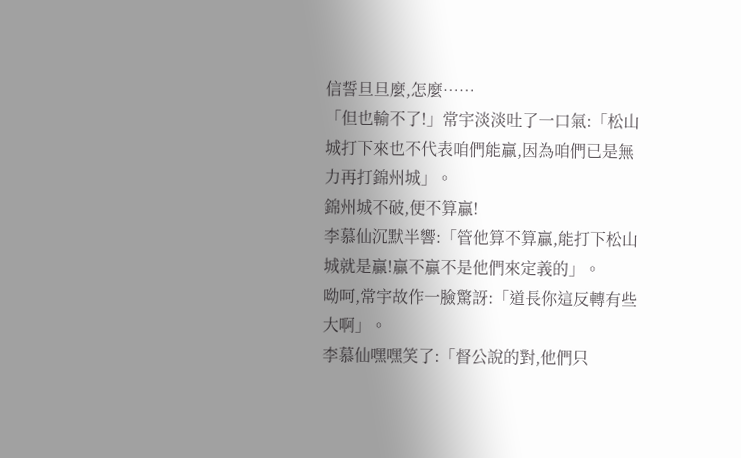信誓旦旦麼,怎麼……
「但也輸不了!」常宇淡淡吐了一口氣:「松山城打下來也不代表咱們能贏,因為咱們已是無力再打錦州城」。
錦州城不破,便不算贏!
李慕仙沉默半響:「管他算不算贏,能打下松山城就是贏!贏不贏不是他們來定義的」。
呦呵,常宇故作一臉驚訝:「道長你這反轉有些大啊」。
李慕仙嘿嘿笑了:「督公說的對,他們只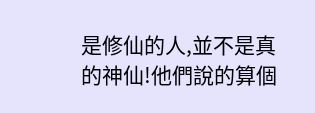是修仙的人,並不是真的神仙!他們說的算個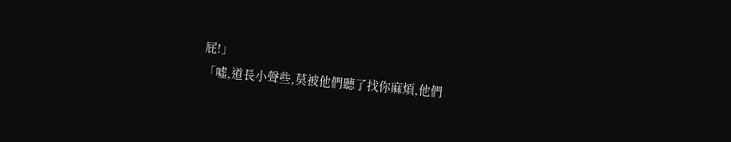屁!」
「噓,道長小聲些,莫被他們聽了找你麻煩,他們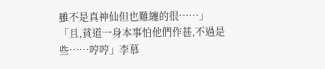雖不是真神仙但也難纏的很……」
「且,貧道一身本事怕他們作甚,不過是些……哼哼」李慕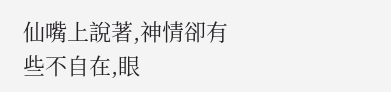仙嘴上說著,神情卻有些不自在,眼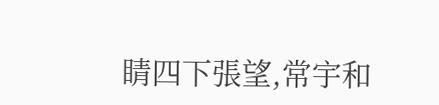睛四下張望,常宇和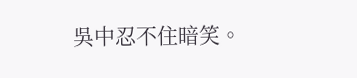吳中忍不住暗笑。